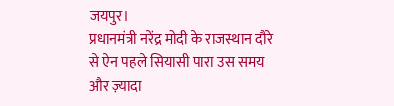जयपुर।
प्रधानमंत्री नरेंद्र मोदी के राजस्थान दौरे से ऐन पहले सियासी पारा उस समय और ज़्यादा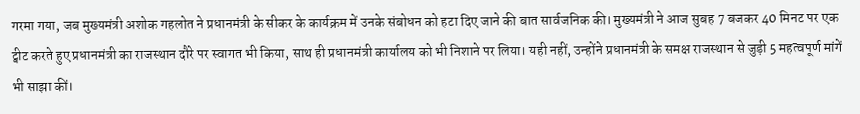गरमा गया, जब मुख्यमंत्री अशोक गहलोत ने प्रधानमंत्री के सीकर के कार्यक्रम में उनके संबोधन को हटा दिए जाने की बात सार्वजनिक की। मुख्यमंत्री ने आज सुबह 7 बजकर 40 मिनट पर एक ट्वीट करते हुए प्रधानमंत्री का राजस्थान दौरे पर स्वागत भी किया, साथ ही प्रधानमंत्री कार्यालय को भी निशाने पर लिया। यही नहीं, उन्होंने प्रधानमंत्री के समक्ष राजस्थान से जुड़ी 5 महत्वपूर्ण मांगें भी साझा कीं।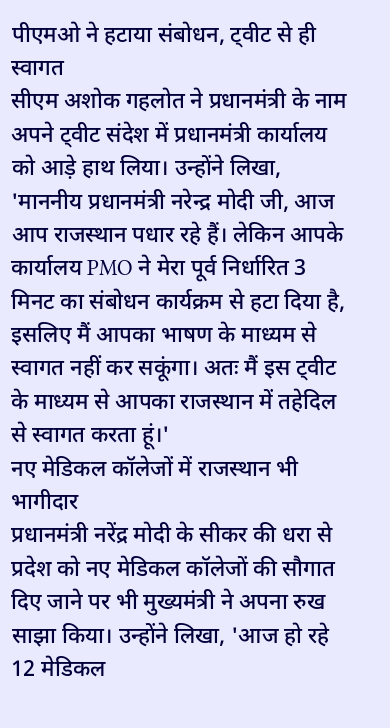पीएमओ ने हटाया संबोधन, ट्वीट से ही स्वागत
सीएम अशोक गहलोत ने प्रधानमंत्री के नाम अपने ट्वीट संदेश में प्रधानमंत्री कार्यालय को आड़े हाथ लिया। उन्होंने लिखा, 'माननीय प्रधानमंत्री नरेन्द्र मोदी जी, आज आप राजस्थान पधार रहे हैं। लेकिन आपके कार्यालय PMO ने मेरा पूर्व निर्धारित 3 मिनट का संबोधन कार्यक्रम से हटा दिया है, इसलिए मैं आपका भाषण के माध्यम से स्वागत नहीं कर सकूंगा। अतः मैं इस ट्वीट के माध्यम से आपका राजस्थान में तहेदिल से स्वागत करता हूं।'
नए मेडिकल कॉलेजों में राजस्थान भी भागीदार
प्रधानमंत्री नरेंद्र मोदी के सीकर की धरा से प्रदेश को नए मेडिकल कॉलेजों की सौगात दिए जाने पर भी मुख्यमंत्री ने अपना रुख साझा किया। उन्होंने लिखा, 'आज हो रहे 12 मेडिकल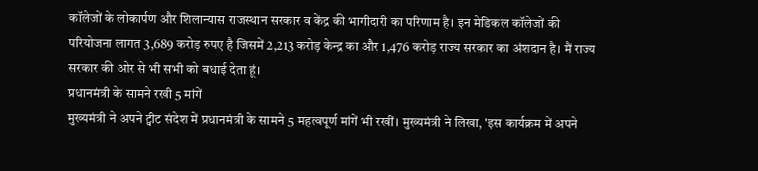कॉलेजों के लोकार्पण और शिलान्यास राजस्थान सरकार व केंद्र की भागीदारी का परिणाम है। इन मेडिकल कॉलेजों की परियोजना लागत 3,689 करोड़ रुपए है जिसमें 2,213 करोड़ केन्द्र का और 1,476 करोड़ राज्य सरकार का अंशदान है। मैं राज्य सरकार की ओर से भी सभी को बधाई देता हूं।
प्रधानमंत्री के सामने रखी 5 मांगें
मुख्यमंत्री ने अपने ट्वीट संदेश में प्रधानमंत्री के सामने 5 महत्वपूर्ण मांगें भी रखीं। मुख्यमंत्री ने लिखा, 'इस कार्यक्रम में अपने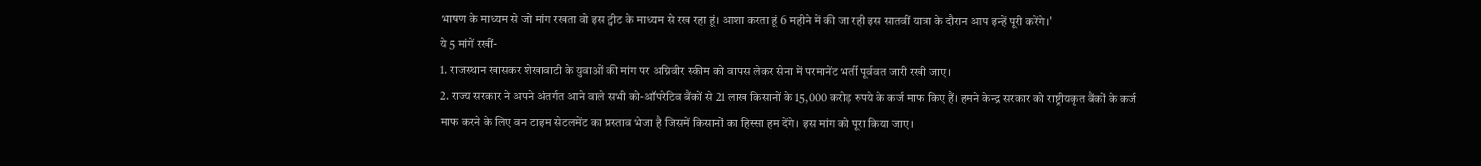भाषण के माध्यम से जो मांग रखता वो इस ट्वीट के माध्यम से रख रहा हूं। आशा करता हूं 6 महीने में की जा रही इस सातवीं यात्रा के दौरान आप इन्हें पूरी करेंगे।'
ये 5 मांगें रखीं-
1. राजस्थान खासकर शेखावाटी के युवाओं की मांग पर अग्निवीर स्कीम को वापस लेकर सेना में परमानेंट भर्ती पूर्ववत जारी रखी जाए।
2. राज्य सरकार ने अपने अंतर्गत आने वाले सभी को-ऑपरेटिव बैंकों से 21 लाख किसानों के 15,000 करोड़ रुपये के कर्ज माफ किए हैं। हमने केन्द्र सरकार को राष्ट्रीयकृत बैंकों के कर्ज माफ करने के लिए वन टाइम सेटलमेंट का प्रस्ताव भेजा है जिसमें किसानों का हिस्सा हम देंगे। इस मांग को पूरा किया जाए।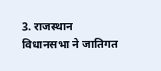3. राजस्थान विधानसभा ने जातिगत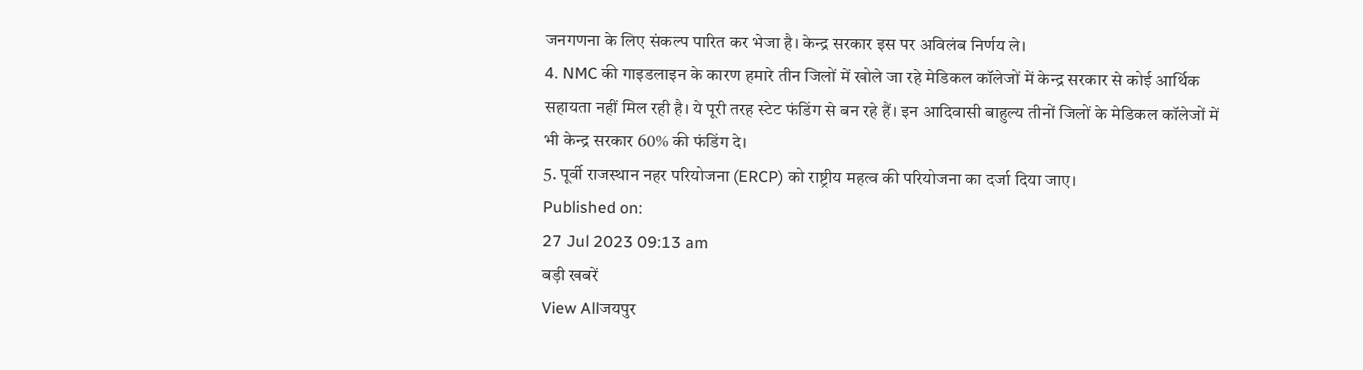जनगणना के लिए संकल्प पारित कर भेजा है। केन्द्र सरकार इस पर अविलंब निर्णय ले।
4. NMC की गाइडलाइन के कारण हमारे तीन जिलों में खोले जा रहे मेडिकल कॉलेजों में केन्द्र सरकार से कोई आर्थिक सहायता नहीं मिल रही है। ये पूरी तरह स्टेट फंडिंग से बन रहे हैं। इन आदिवासी बाहुल्य तीनों जिलों के मेडिकल कॉलेजों में भी केन्द्र सरकार 60% की फंडिंग दे।
5. पूर्वी राजस्थान नहर परियोजना (ERCP) को राष्ट्रीय महत्व की परियोजना का दर्जा दिया जाए।
Published on:
27 Jul 2023 09:13 am
बड़ी खबरें
View Allजयपुर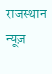राजस्थान न्यूज़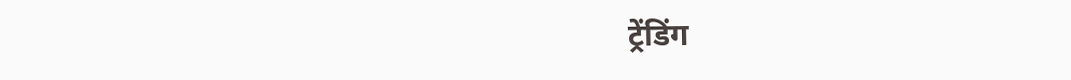ट्रेंडिंग